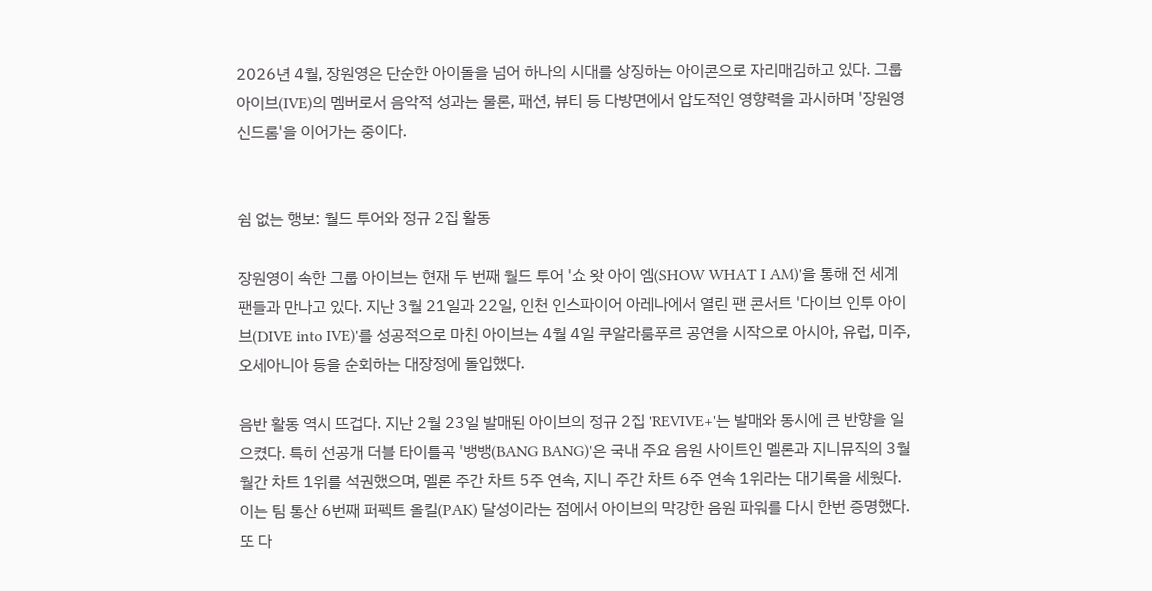2026년 4월, 장원영은 단순한 아이돌을 넘어 하나의 시대를 상징하는 아이콘으로 자리매김하고 있다. 그룹 아이브(IVE)의 멤버로서 음악적 성과는 물론, 패션, 뷰티 등 다방면에서 압도적인 영향력을 과시하며 '장원영 신드롬'을 이어가는 중이다.


쉼 없는 행보: 월드 투어와 정규 2집 활동

장원영이 속한 그룹 아이브는 현재 두 번째 월드 투어 '쇼 왓 아이 엠(SHOW WHAT I AM)'을 통해 전 세계 팬들과 만나고 있다. 지난 3월 21일과 22일, 인천 인스파이어 아레나에서 열린 팬 콘서트 '다이브 인투 아이브(DIVE into IVE)'를 성공적으로 마친 아이브는 4월 4일 쿠알라룸푸르 공연을 시작으로 아시아, 유럽, 미주, 오세아니아 등을 순회하는 대장정에 돌입했다.

음반 활동 역시 뜨겁다. 지난 2월 23일 발매된 아이브의 정규 2집 'REVIVE+'는 발매와 동시에 큰 반향을 일으켰다. 특히 선공개 더블 타이틀곡 '뱅뱅(BANG BANG)'은 국내 주요 음원 사이트인 멜론과 지니뮤직의 3월 월간 차트 1위를 석권했으며, 멜론 주간 차트 5주 연속, 지니 주간 차트 6주 연속 1위라는 대기록을 세웠다. 이는 팀 통산 6번째 퍼펙트 올킬(PAK) 달성이라는 점에서 아이브의 막강한 음원 파워를 다시 한번 증명했다. 또 다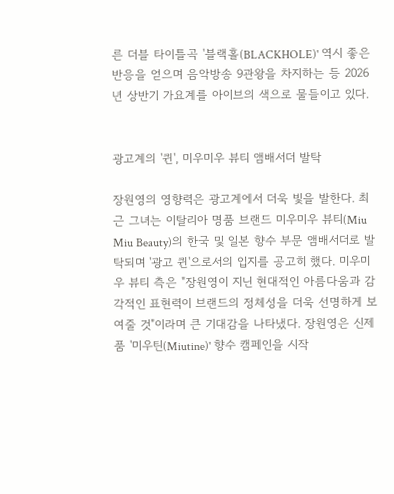른 더블 타이틀곡 '블랙홀(BLACKHOLE)' 역시 좋은 반응을 얻으며 음악방송 9관왕을 차지하는 등 2026년 상반기 가요계를 아이브의 색으로 물들이고 있다.


광고계의 '퀸', 미우미우 뷰티 앰배서더 발탁

장원영의 영향력은 광고계에서 더욱 빛을 발한다. 최근 그녀는 이탈리아 명품 브랜드 미우미우 뷰티(Miu Miu Beauty)의 한국 및 일본 향수 부문 앰배서더로 발탁되며 '광고 퀸'으로서의 입지를 공고히 했다. 미우미우 뷰티 측은 "장원영이 지닌 현대적인 아름다움과 감각적인 표현력이 브랜드의 정체성을 더욱 선명하게 보여줄 것"이라며 큰 기대감을 나타냈다. 장원영은 신제품 '미우틴(Miutine)' 향수 캠페인을 시작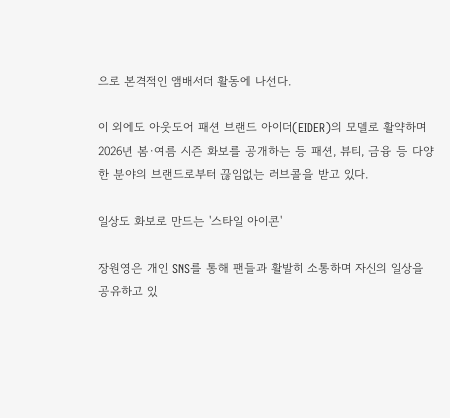으로 본격적인 앰배서더 활동에 나선다.

이 외에도 아웃도어 패션 브랜드 아이더(EIDER)의 모델로 활약하며 2026년 봄·여름 시즌 화보를 공개하는 등 패션, 뷰티, 금융 등 다양한 분야의 브랜드로부터 끊임없는 러브콜을 받고 있다.

일상도 화보로 만드는 '스타일 아이콘'

장원영은 개인 SNS를 통해 팬들과 활발히 소통하며 자신의 일상을 공유하고 있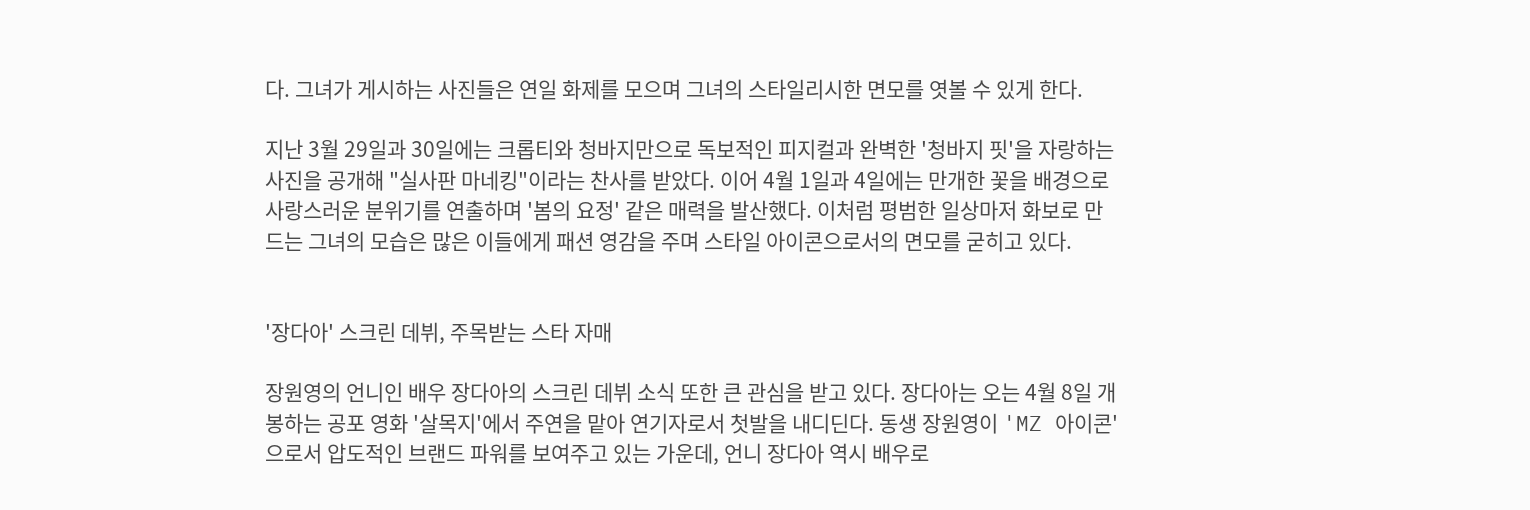다. 그녀가 게시하는 사진들은 연일 화제를 모으며 그녀의 스타일리시한 면모를 엿볼 수 있게 한다.

지난 3월 29일과 30일에는 크롭티와 청바지만으로 독보적인 피지컬과 완벽한 '청바지 핏'을 자랑하는 사진을 공개해 "실사판 마네킹"이라는 찬사를 받았다. 이어 4월 1일과 4일에는 만개한 꽃을 배경으로 사랑스러운 분위기를 연출하며 '봄의 요정' 같은 매력을 발산했다. 이처럼 평범한 일상마저 화보로 만드는 그녀의 모습은 많은 이들에게 패션 영감을 주며 스타일 아이콘으로서의 면모를 굳히고 있다.


'장다아' 스크린 데뷔, 주목받는 스타 자매

장원영의 언니인 배우 장다아의 스크린 데뷔 소식 또한 큰 관심을 받고 있다. 장다아는 오는 4월 8일 개봉하는 공포 영화 '살목지'에서 주연을 맡아 연기자로서 첫발을 내디딘다. 동생 장원영이 'MZ 아이콘'으로서 압도적인 브랜드 파워를 보여주고 있는 가운데, 언니 장다아 역시 배우로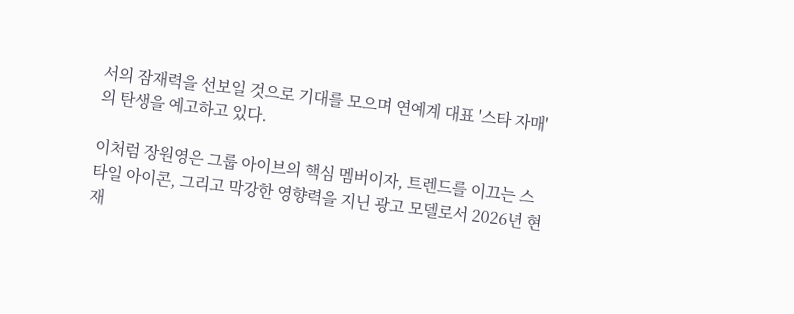서의 잠재력을 선보일 것으로 기대를 모으며 연예계 대표 '스타 자매'의 탄생을 예고하고 있다.

이처럼 장원영은 그룹 아이브의 핵심 멤버이자, 트렌드를 이끄는 스타일 아이콘, 그리고 막강한 영향력을 지닌 광고 모델로서 2026년 현재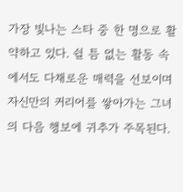가장 빛나는 스타 중 한 명으로 활약하고 있다. 쉴 틈 없는 활동 속에서도 다채로운 매력을 선보이며 자신만의 커리어를 쌓아가는 그녀의 다음 행보에 귀추가 주목된다.